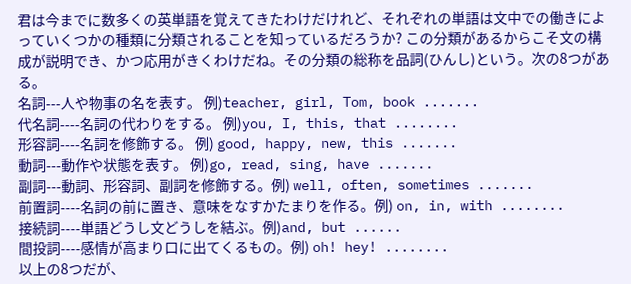君は今までに数多くの英単語を覚えてきたわけだけれど、それぞれの単語は文中での働きによっていくつかの種類に分類されることを知っているだろうか? この分類があるからこそ文の構成が説明でき、かつ応用がきくわけだね。その分類の総称を品詞(ひんし)という。次の8つがある。
名詞---人や物事の名を表す。 例)teacher, girl, Tom, book .......
代名詞----名詞の代わりをする。 例)you, I, this, that ........
形容詞----名詞を修飾する。 例) good, happy, new, this .......
動詞---動作や状態を表す。 例)go, read, sing, have .......
副詞---動詞、形容詞、副詞を修飾する。例) well, often, sometimes .......
前置詞----名詞の前に置き、意味をなすかたまりを作る。例) on, in, with ........
接続詞----単語どうし文どうしを結ぶ。例)and, but ......
間投詞----感情が高まり口に出てくるもの。例) oh! hey! ........
以上の8つだが、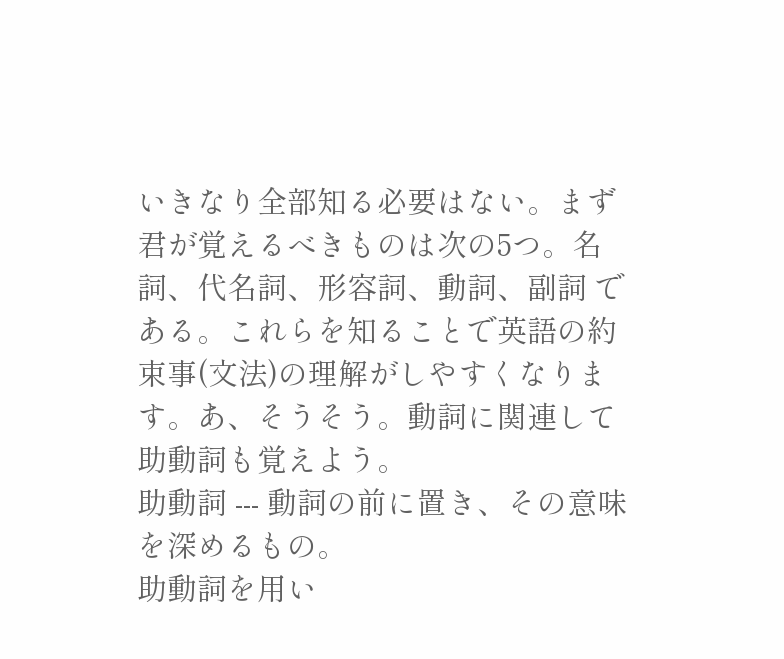いきなり全部知る必要はない。まず君が覚えるべきものは次の5つ。名詞、代名詞、形容詞、動詞、副詞 である。これらを知ることで英語の約束事(文法)の理解がしやすくなります。あ、そうそう。動詞に関連して助動詞も覚えよう。
助動詞 --- 動詞の前に置き、その意味を深めるもの。
助動詞を用い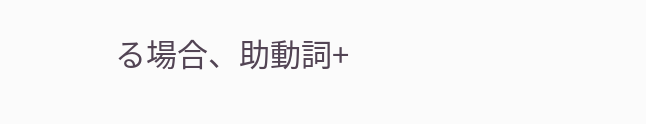る場合、助動詞+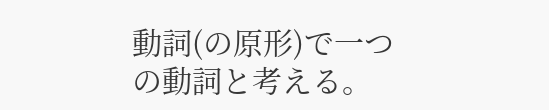動詞(の原形)で一つの動詞と考える。